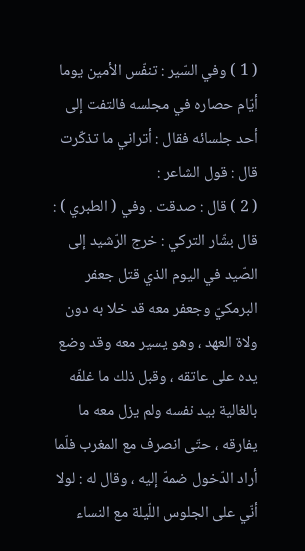( 1 ) وفي السّير : تنفّس الأمين يوما أيّام حصاره في مجلسه فالتفت إلى أحد جلسائه فقال : أتراني ما تذكّرت قال : قول الشاعر :
( 2 ) قال : صدقت . وفي ( الطبري ) : قال بشّار التركي : خرج الرّشيد إلى الصّيد في اليوم الذي قتل جعفر البرمكيّ وجعفر معه قد خلا به دون ولاة العهد ، وهو يسير معه وقد وضع يده على عاتقه ، وقبل ذلك ما غلفّه بالغالية بيد نفسه ولم يزل معه ما يفارقه ، حتّى انصرف مع المغرب فلّما أراد الدّخول ضمهّ إليه ، وقال له : لولا أنّي على الجلوس اللّيلة مع النساء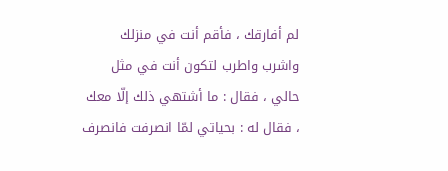لم أفارقك ، فأقم أنت في منزلك واشرب واطرب لتكون أنت في مثل حالي ، فقال : ما أشتهي ذلك إلّا معك ، فقال له : بحياتي لمّا انصرفت فانصرف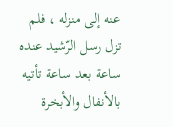عنه إلى منزله ، فلم تزل رسل الرّشيد عنده ساعة بعد ساعة تأتيه بالأنفال والأبخرة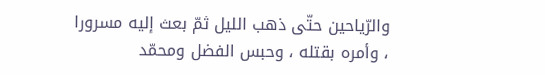والرّياحين حتّى ذهب الليل ثمّ بعث إليه مسرورا ، وأمره بقتله ، وحبس الفضل ومحمّد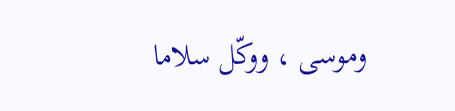وموسى ، ووكّل سلاما